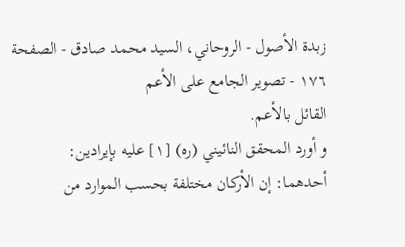زبدة الأصول - الروحاني، السيد محمد صادق - الصفحة ١٧٦ - تصوير الجامع على الأعم
القائل بالأعم.
و أورد المحقق النائيني (ره) [١] عليه بإيرادين:
أحدهما: إن الأركان مختلفة بحسب الموارد من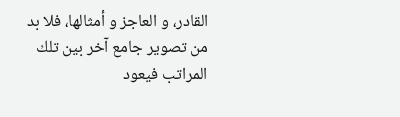القادر، و العاجز و أمثالها، فلا بد من تصوير جامع آخر بين تلك المراتب فيعود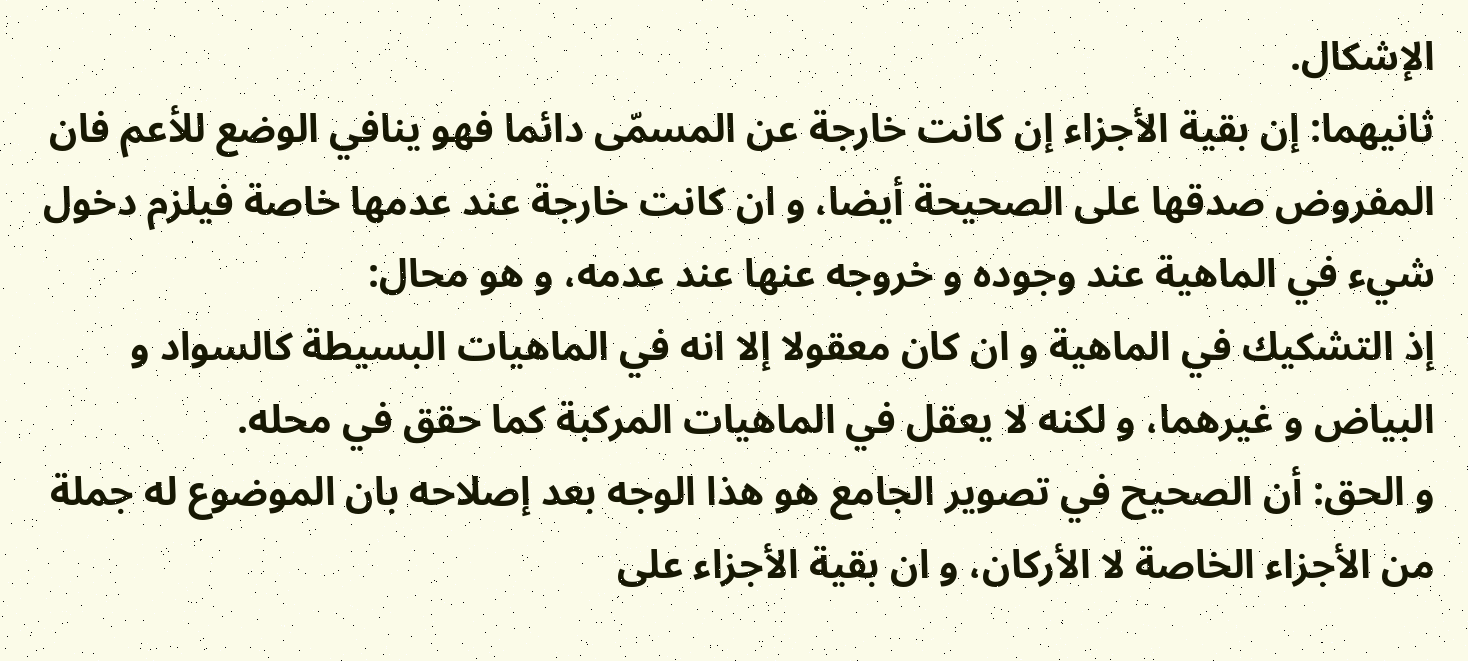الإشكال.
ثانيهما: إن بقية الأجزاء إن كانت خارجة عن المسمّى دائما فهو ينافي الوضع للأعم فان المفروض صدقها على الصحيحة أيضا، و ان كانت خارجة عند عدمها خاصة فيلزم دخول شيء في الماهية عند وجوده و خروجه عنها عند عدمه، و هو محال:
إذ التشكيك في الماهية و ان كان معقولا إلا انه في الماهيات البسيطة كالسواد و البياض و غيرهما، و لكنه لا يعقل في الماهيات المركبة كما حقق في محله.
و الحق: أن الصحيح في تصوير الجامع هو هذا الوجه بعد إصلاحه بان الموضوع له جملة من الأجزاء الخاصة لا الأركان، و ان بقية الأجزاء على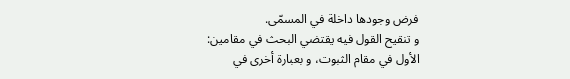فرض وجودها داخلة في المسمّى.
و تنقيح القول فيه يقتضي البحث في مقامين:
الأول في مقام الثبوت، و بعبارة أخرى في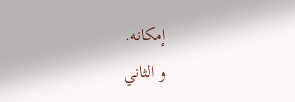إمكانه.
و الثاني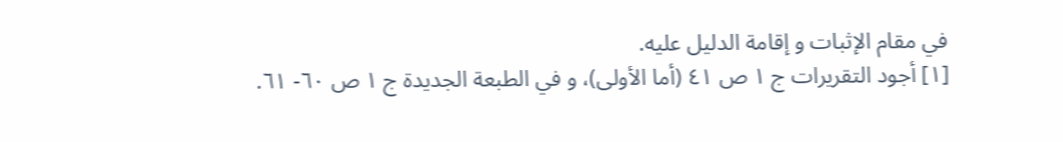في مقام الإثبات و إقامة الدليل عليه.
[١] أجود التقريرات ج ١ ص ٤١ (أما الأولى)، و في الطبعة الجديدة ج ١ ص ٦٠- ٦١.